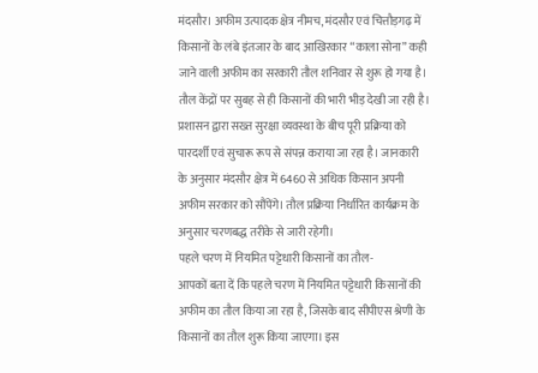मंदसौर। अफीम उत्पादक क्षेत्र नीमच, मंदसौर एवं चित्तौड़गढ़ में किसानों के लंबे इंतजार के बाद आखिरकार “काला सोना” कही जाने वाली अफीम का सरकारी तौल शनिवार से शुरू हो गया है। तौल केंद्रों पर सुबह से ही किसानों की भारी भीड़ देखी जा रही है। प्रशासन द्वारा सख्त सुरक्षा व्यवस्था के बीच पूरी प्रक्रिया को पारदर्शी एवं सुचारू रूप से संपन्न कराया जा रहा है। जानकारी के अनुसार मंदसौर क्षेत्र में 6460 से अधिक किसान अपनी अफीम सरकार को सौंपेंगे। तौल प्रक्रिया निर्धारित कार्यक्रम के अनुसार चरणबद्ध तरीके से जारी रहेगी।
पहले चरण में नियमित पट्टेधारी किसानों का तौल-
आपकों बता दें कि पहले चरण में नियमित पट्टेधारी किसानों की अफीम का तौल किया जा रहा है, जिसके बाद सीपीएस श्रेणी के किसानों का तौल शुरू किया जाएगा। इस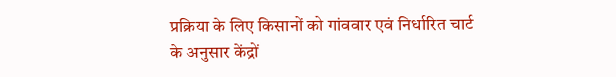प्रक्रिया के लिए किसानों को गांववार एवं निर्धारित चार्ट के अनुसार केंद्रों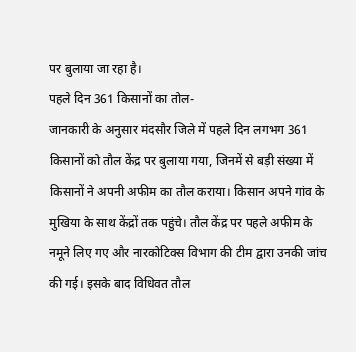पर बुलाया जा रहा है।
पहले दिन 361 किसानों का तोल-
जानकारी के अनुसार मंदसौर जिले में पहले दिन लगभग 361 किसानों को तौल केंद्र पर बुलाया गया, जिनमें से बड़ी संख्या में किसानों ने अपनी अफीम का तौल कराया। किसान अपने गांव के मुखिया के साथ केंद्रों तक पहुंचे। तौल केंद्र पर पहले अफीम के नमूने लिए गए और नारकोटिक्स विभाग की टीम द्वारा उनकी जांच की गई। इसके बाद विधिवत तौल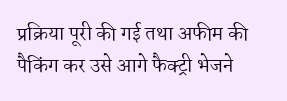प्रक्रिया पूरी की गई तथा अफीम की पैकिंग कर उसे आगे फैक्ट्री भेजने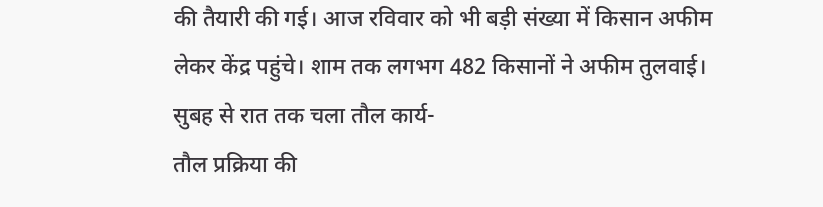की तैयारी की गई। आज रविवार को भी बड़ी संख्या में किसान अफीम लेकर केंद्र पहुंचे। शाम तक लगभग 482 किसानों ने अफीम तुलवाई।
सुबह से रात तक चला तौल कार्य-
तौल प्रक्रिया की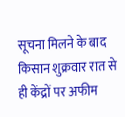सूचना मिलने के बाद किसान शुक्रवार रात से ही केंद्रों पर अफीम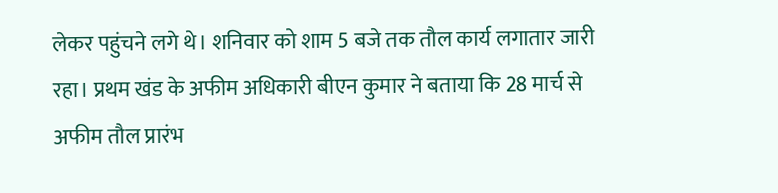लेकर पहुंचने लगे थे। शनिवार को शाम 5 बजे तक तौल कार्य लगातार जारी रहा। प्रथम खंड के अफीम अधिकारी बीएन कुमार ने बताया कि 28 मार्च से अफीम तौल प्रारंभ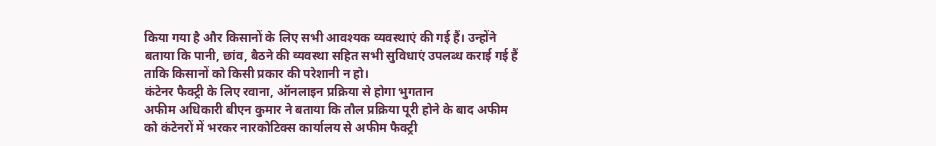किया गया है और किसानों के लिए सभी आवश्यक व्यवस्थाएं की गई हैं। उन्होंने बताया कि पानी, छांव, बैठने की व्यवस्था सहित सभी सुविधाएं उपलब्ध कराई गई हैं ताकि किसानों को किसी प्रकार की परेशानी न हो।
कंटेनर फैक्ट्री के लिए रवाना, ऑनलाइन प्रक्रिया से होगा भुगतान
अफीम अधिकारी बीएन कुमार ने बताया कि तौल प्रक्रिया पूरी होने के बाद अफीम को कंटेनरों में भरकर नारकोटिक्स कार्यालय से अफीम फैक्ट्री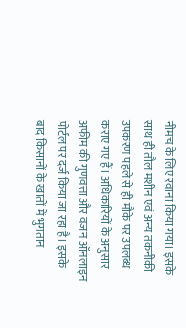नीमच के लिए रवाना किया गया। इसके साथ ही तौल मशीन एवं अन्य तकनीकी उपकरण पहले से ही मौके पर उपलब्ध कराए गए हैं। अधिकारियों के अनुसार अफीम की गुणवत्ता और वजन ऑनलाइन पोर्टल पर दर्ज किया जा रहा है। इसके बाद किसानों के खातों में भुगतान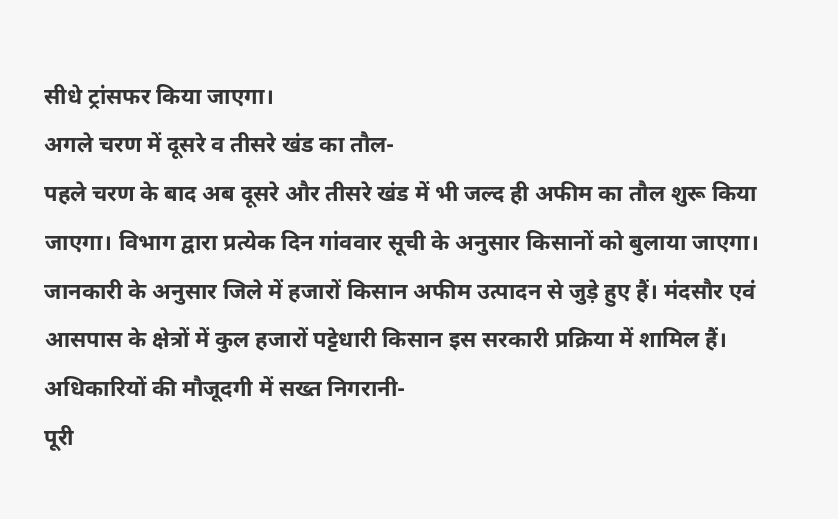सीधे ट्रांसफर किया जाएगा।
अगले चरण में दूसरे व तीसरे खंड का तौल-
पहले चरण के बाद अब दूसरे और तीसरे खंड में भी जल्द ही अफीम का तौल शुरू किया जाएगा। विभाग द्वारा प्रत्येक दिन गांववार सूची के अनुसार किसानों को बुलाया जाएगा। जानकारी के अनुसार जिले में हजारों किसान अफीम उत्पादन से जुड़े हुए हैं। मंदसौर एवं आसपास के क्षेत्रों में कुल हजारों पट्टेधारी किसान इस सरकारी प्रक्रिया में शामिल हैं।
अधिकारियों की मौजूदगी में सख्त निगरानी-
पूरी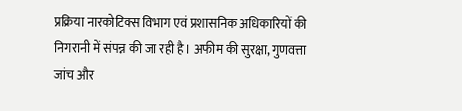प्रक्रिया नारकोटिक्स विभाग एवं प्रशासनिक अधिकारियों की निगरानी में संपन्न की जा रही है। अफीम की सुरक्षा, गुणवत्ता जांच और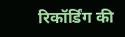रिकॉर्डिंग की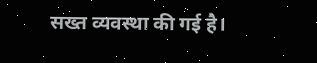सख्त व्यवस्था की गई है।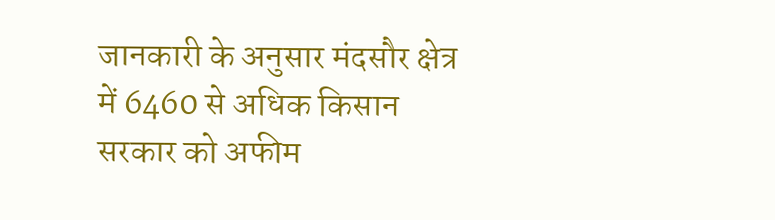जानकारी के अनुसार मंदसौर क्षेत्र में 6460 से अधिक किसान सरकार को अफीम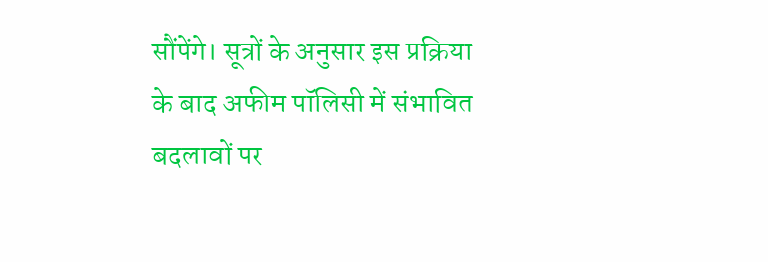सौंपेंगे। सूत्रों के अनुसार इस प्रक्रिया के बाद अफीम पॉलिसी में संभावित बदलावों पर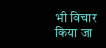भी विचार किया जा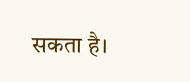सकता है।